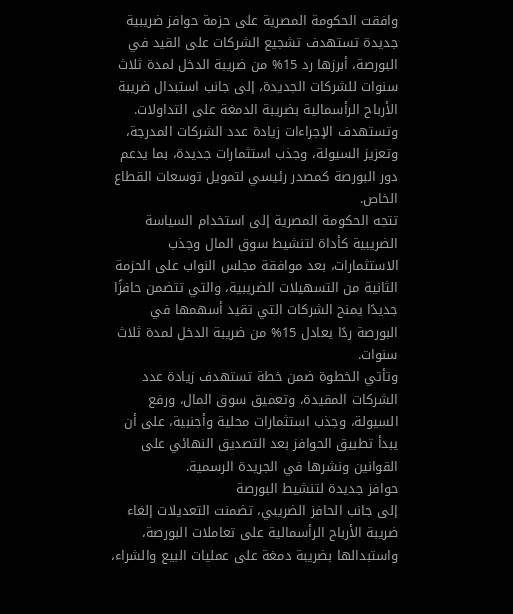وافقت الحكومة المصرية على حزمة حوافز ضريبية جديدة تستهدف تشجيع الشركات على القيد في البورصة، أبرزها رد 15% من ضريبة الدخل لمدة ثلاث سنوات للشركات الجديدة، إلى جانب استبدال ضريبة الأرباح الرأسمالية بضريبة الدمغة على التداولات. وتستهدف الإجراءات زيادة عدد الشركات المدرجة، وتعزيز السيولة، وجذب استثمارات جديدة، بما يدعم دور البورصة كمصدر رئيسي لتمويل توسعات القطاع الخاص.
تتجه الحكومة المصرية إلى استخدام السياسة الضريبية كأداة لتنشيط سوق المال وجذب الاستثمارات، بعد موافقة مجلس النواب على الحزمة الثانية من التسهيلات الضريبية، والتي تتضمن حافزًا جديدًا يمنح الشركات التي تقيد أسهمها في البورصة ردًا يعادل 15% من ضريبة الدخل لمدة ثلاث سنوات.
وتأتي الخطوة ضمن خطة تستهدف زيادة عدد الشركات المقيدة، وتعميق سوق المال، ورفع السيولة، وجذب استثمارات محلية وأجنبية، على أن يبدأ تطبيق الحوافز بعد التصديق النهائي على القوانين ونشرها في الجريدة الرسمية.
حوافز جديدة لتنشيط البورصة
إلى جانب الحافز الضريبي، تضمنت التعديلات إلغاء ضريبة الأرباح الرأسمالية على تعاملات البورصة، واستبدالها بضريبة دمغة على عمليات البيع والشراء،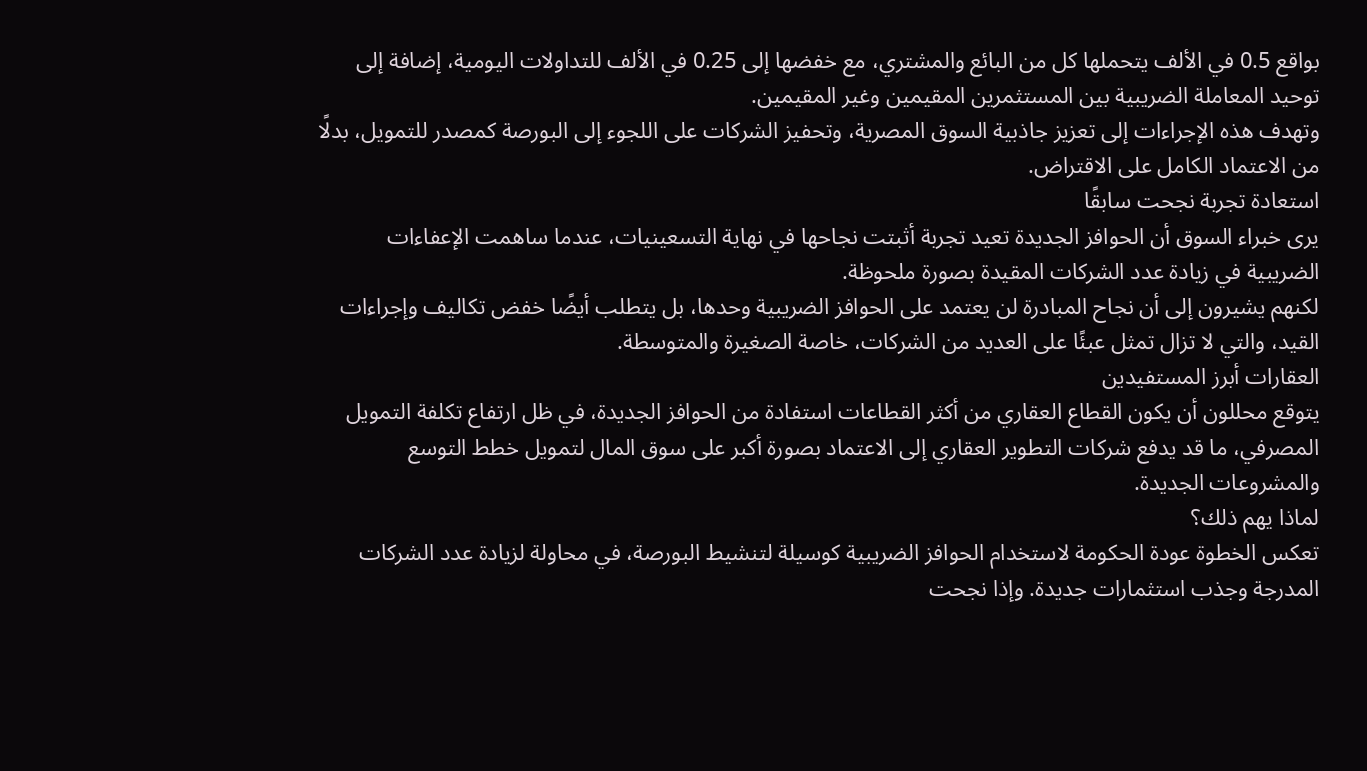بواقع 0.5 في الألف يتحملها كل من البائع والمشتري، مع خفضها إلى 0.25 في الألف للتداولات اليومية، إضافة إلى توحيد المعاملة الضريبية بين المستثمرين المقيمين وغير المقيمين.
وتهدف هذه الإجراءات إلى تعزيز جاذبية السوق المصرية، وتحفيز الشركات على اللجوء إلى البورصة كمصدر للتمويل، بدلًا من الاعتماد الكامل على الاقتراض.
استعادة تجربة نجحت سابقًا
يرى خبراء السوق أن الحوافز الجديدة تعيد تجربة أثبتت نجاحها في نهاية التسعينيات، عندما ساهمت الإعفاءات الضريبية في زيادة عدد الشركات المقيدة بصورة ملحوظة.
لكنهم يشيرون إلى أن نجاح المبادرة لن يعتمد على الحوافز الضريبية وحدها، بل يتطلب أيضًا خفض تكاليف وإجراءات القيد، والتي لا تزال تمثل عبئًا على العديد من الشركات، خاصة الصغيرة والمتوسطة.
العقارات أبرز المستفيدين
يتوقع محللون أن يكون القطاع العقاري من أكثر القطاعات استفادة من الحوافز الجديدة، في ظل ارتفاع تكلفة التمويل المصرفي، ما قد يدفع شركات التطوير العقاري إلى الاعتماد بصورة أكبر على سوق المال لتمويل خطط التوسع والمشروعات الجديدة.
لماذا يهم ذلك؟
تعكس الخطوة عودة الحكومة لاستخدام الحوافز الضريبية كوسيلة لتنشيط البورصة، في محاولة لزيادة عدد الشركات المدرجة وجذب استثمارات جديدة. وإذا نجحت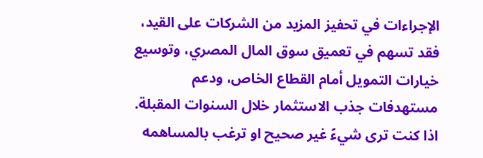الإجراءات في تحفيز المزيد من الشركات على القيد، فقد تسهم في تعميق سوق المال المصري، وتوسيع خيارات التمويل أمام القطاع الخاص، ودعم مستهدفات جذب الاستثمار خلال السنوات المقبلة.
اذا كنت ترى شيءً غير صحيح او ترغب بالمساهمه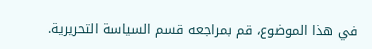في هذا الموضوع، قم بمراجعه قسم السياسة التحريرية.